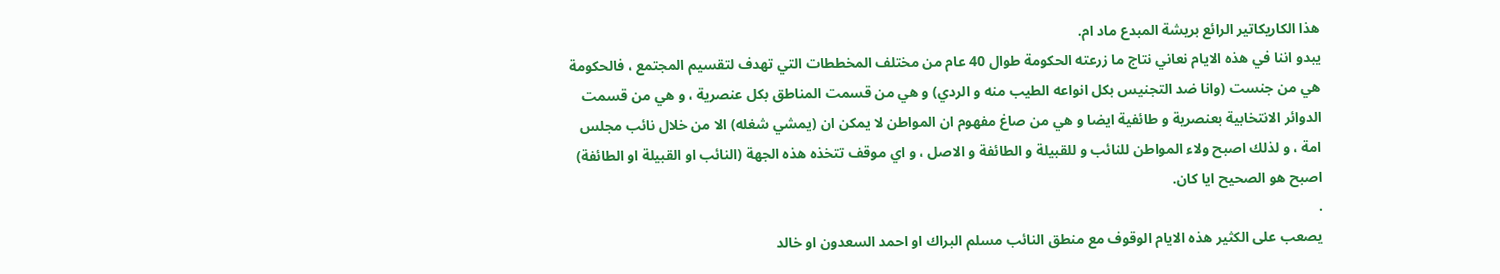هذا الكاريكاتير الرائع بريشة المبدع ماد ام.
يبدو اننا في هذه الايام نعاني نتاج ما زرعته الحكومة طوال 40 عام من مختلف المخططات التي تهدف لتقسيم المجتمع ، فالحكومة هي من جنست (وانا ضد التجنيس بكل انواعه الطيب منه و الردي) و هي من قسمت المناطق بكل عنصرية ، و هي من قسمت الدوائر الانتخابية بعنصرية و طائفية ايضا و هي من صاغ مفهوم ان المواطن لا يمكن ان (يمشي شغله) الا من خلال نائب مجلس امة ، و لذلك اصبح ولاء المواطن للنائب و للقبيلة و الطائفة و الاصل ، و اي موقف تتخذه هذه الجهة (النائب او القبيلة او الطائفة) اصبح هو الصحيح ايا كان.
.
يصعب على الكثير هذه الايام الوقوف مع منطق النائب مسلم البراك او احمد السعدون او خالد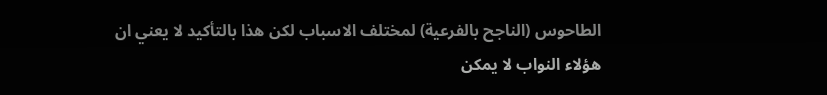الطاحوس (الناجح بالفرعية) لمختلف الاسباب لكن هذا بالتأكيد لا يعني ان هؤلاء النواب لا يمكن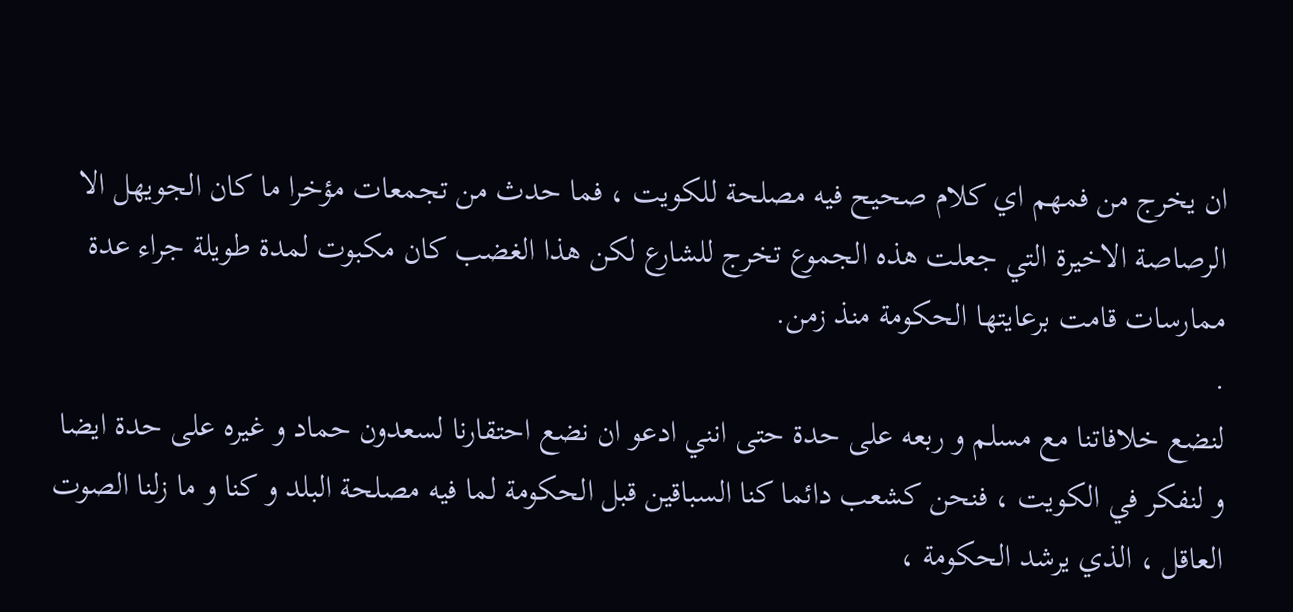ان يخرج من فمهم اي كلام صحيح فيه مصلحة للكويت ، فما حدث من تجمعات مؤخرا ما كان الجويهل الا الرصاصة الاخيرة التي جعلت هذه الجموع تخرج للشارع لكن هذا الغضب كان مكبوت لمدة طويلة جراء عدة ممارسات قامت برعايتها الحكومة منذ زمن.
.
لنضع خلافاتنا مع مسلم و ربعه على حدة حتى انني ادعو ان نضع احتقارنا لسعدون حماد و غيره على حدة ايضا و لنفكر في الكويت ، فنحن كشعب دائما كنا السباقين قبل الحكومة لما فيه مصلحة البلد و كنا و ما زلنا الصوت العاقل ، الذي يرشد الحكومة ،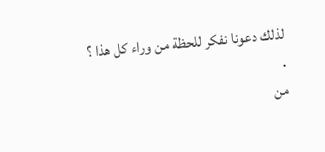لذلك دعونا نفكر للحظة من وراء كل هذا ؟
.
من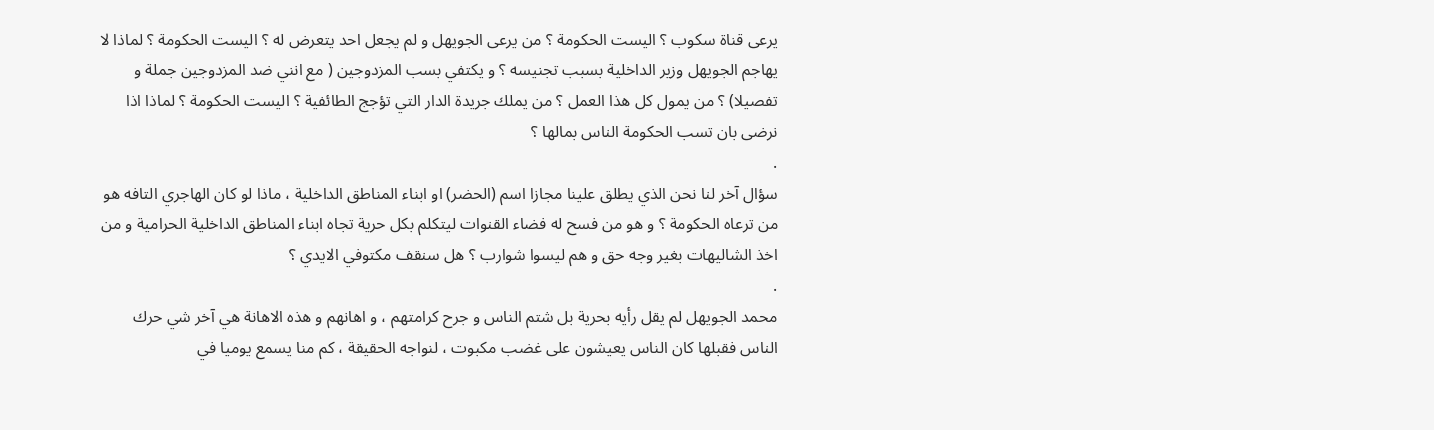يرعى قناة سكوب ؟ اليست الحكومة ؟ من يرعى الجويهل و لم يجعل احد يتعرض له ؟ اليست الحكومة ؟ لماذا لا يهاجم الجويهل وزير الداخلية بسبب تجنيسه ؟ و يكتفي بسب المزدوجين ( مع انني ضد المزدوجين جملة و تفصيلا) ؟ من يمول كل هذا العمل ؟ من يملك جريدة الدار التي تؤجج الطائفية ؟ اليست الحكومة ؟ لماذا اذا نرضى بان تسب الحكومة الناس بمالها ؟
.
سؤال آخر لنا نحن الذي يطلق علينا مجازا اسم (الحضر) او ابناء المناطق الداخلية ، ماذا لو كان الهاجري التافه هو من ترعاه الحكومة ؟ و هو من فسح له فضاء القنوات ليتكلم بكل حرية تجاه ابناء المناطق الداخلية الحرامية و من اخذ الشاليهات بغير وجه حق و هم ليسوا شوارب ؟ هل سنقف مكتوفي الايدي ؟
.
محمد الجويهل لم يقل رأيه بحرية بل شتم الناس و جرح كرامتهم ، و اهانهم و هذه الاهانة هي آخر شي حرك الناس فقبلها كان الناس يعيشون على غضب مكبوت ، لنواجه الحقيقة ، كم منا يسمع يوميا في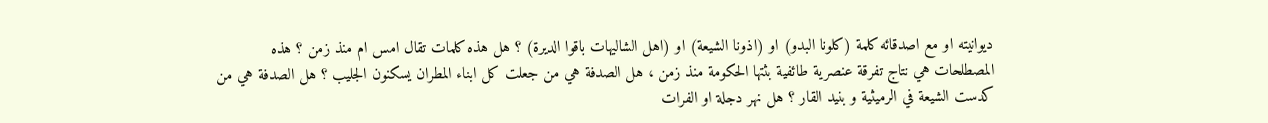ديوانيته او مع اصدقائه كلمة (كلونا البدو) او (اذونا الشيعة) او (اهل الشاليهات باقوا الديرة) ؟ هل هذه كلمات تقال امس ام منذ زمن ؟ هذه المصطلحات هي نتاج تفرقة عنصرية طائفية بثتها الحكومة منذ زمن ، هل الصدفة هي من جعلت كل ابناء المطران يسكنون الجليب ؟ هل الصدفة هي من كدست الشيعة في الرميثية و بنيد القار ؟ هل نهر دجلة او الفرات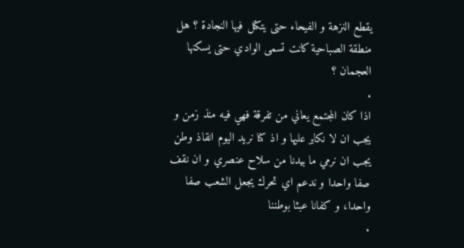يقطع النزهة و الفيحاء حتى يتكتل فيها النجادة ؟ هل منطقة الصباحية كانت تسمى الوادي حتى يسكنها العجمان ؟
.
اذا كان المجتمع يعاني من تفرقة فهي فيه منذ زمن و يجب ان لا نكابر عليها و اذ كنا نريد اليوم انقاذ وطن يجب ان نرمي ما بيدنا من سلاح عنصري و ان نقف صفا واحدا و ندعم اي تحرك يجعل الشعب صفا واحدا، و كفانا عبثا بوطننا
.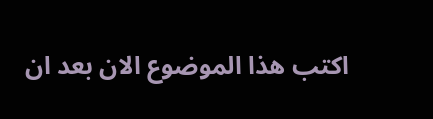اكتب هذا الموضوع الان بعد ان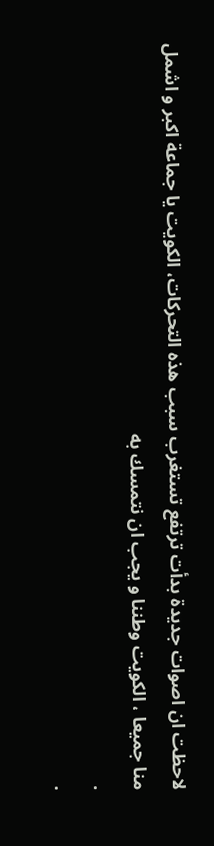لاحظت ان اصوات جديدة بدأت ترتفع تستغرب سبب هذه التحركات، الكويت يا جماعة اكبر و اشمل منا جميعا ، الكويت وطننا و يجب ان نتمسك به
.
.